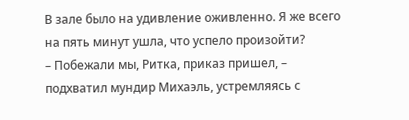В зале было на удивление оживленно. Я же всего на пять минут ушла, что успело произойти?
– Побежали мы, Ритка, приказ пришел, – подхватил мундир Михаэль, устремляясь с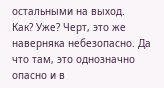остальными на выход.
Как? Уже? Черт, это же наверняка небезопасно. Да что там, это однозначно опасно и в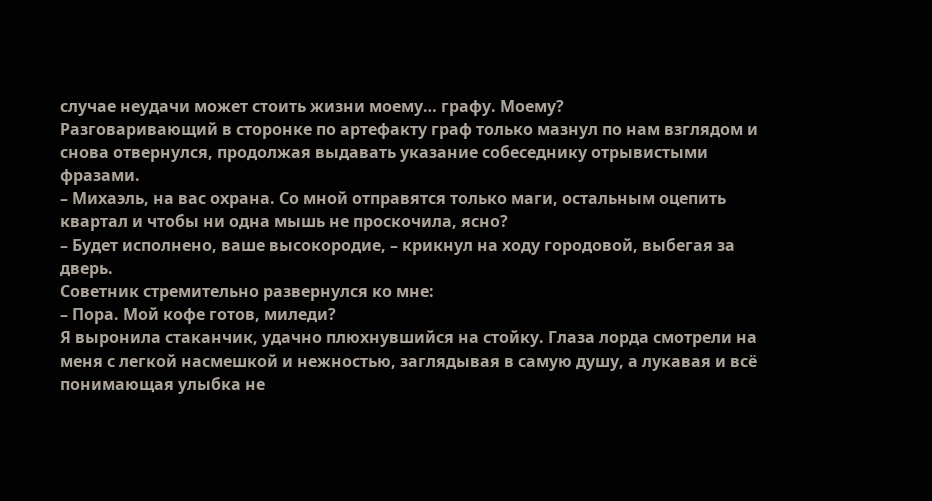случае неудачи может стоить жизни моему… графу. Моему?
Разговаривающий в сторонке по артефакту граф только мазнул по нам взглядом и снова отвернулся, продолжая выдавать указание собеседнику отрывистыми фразами.
– Михаэль, на вас охрана. Со мной отправятся только маги, остальным оцепить квартал и чтобы ни одна мышь не проскочила, ясно?
– Будет исполнено, ваше высокородие, – крикнул на ходу городовой, выбегая за дверь.
Советник стремительно развернулся ко мне:
– Пора. Мой кофе готов, миледи?
Я выронила стаканчик, удачно плюхнувшийся на стойку. Глаза лорда смотрели на меня с легкой насмешкой и нежностью, заглядывая в самую душу, а лукавая и всё понимающая улыбка не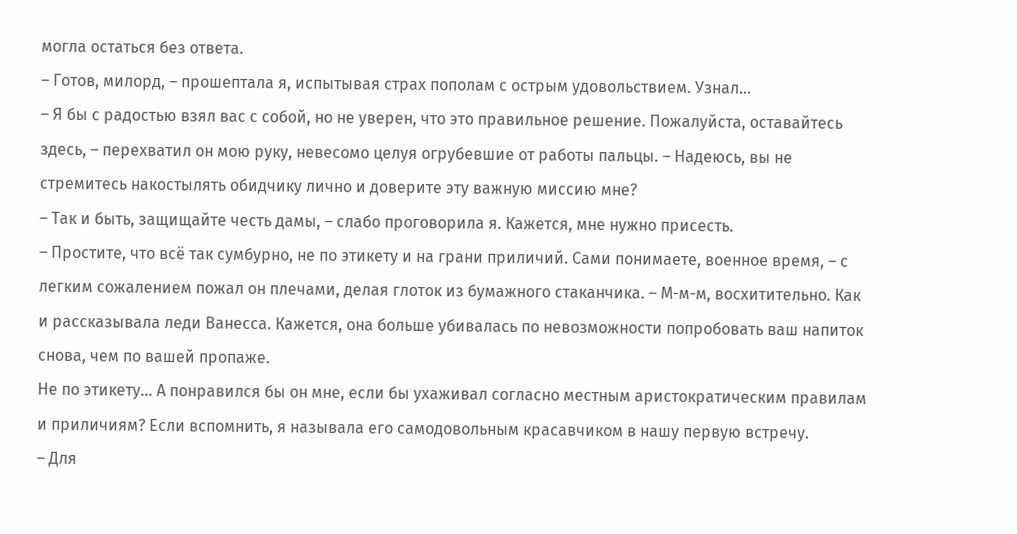могла остаться без ответа.
– Готов, милорд, – прошептала я, испытывая страх пополам с острым удовольствием. Узнал...
– Я бы с радостью взял вас с собой, но не уверен, что это правильное решение. Пожалуйста, оставайтесь здесь, – перехватил он мою руку, невесомо целуя огрубевшие от работы пальцы. – Надеюсь, вы не стремитесь накостылять обидчику лично и доверите эту важную миссию мне?
– Так и быть, защищайте честь дамы, – слабо проговорила я. Кажется, мне нужно присесть.
– Простите, что всё так сумбурно, не по этикету и на грани приличий. Сами понимаете, военное время, – с легким сожалением пожал он плечами, делая глоток из бумажного стаканчика. – М-м-м, восхитительно. Как и рассказывала леди Ванесса. Кажется, она больше убивалась по невозможности попробовать ваш напиток снова, чем по вашей пропаже.
Не по этикету… А понравился бы он мне, если бы ухаживал согласно местным аристократическим правилам и приличиям? Если вспомнить, я называла его самодовольным красавчиком в нашу первую встречу.
– Для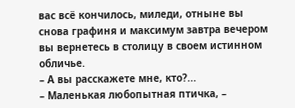вас всё кончилось, миледи, отныне вы снова графиня и максимум завтра вечером вы вернетесь в столицу в своем истинном обличье.
– А вы расскажете мне, кто?...
– Маленькая любопытная птичка, –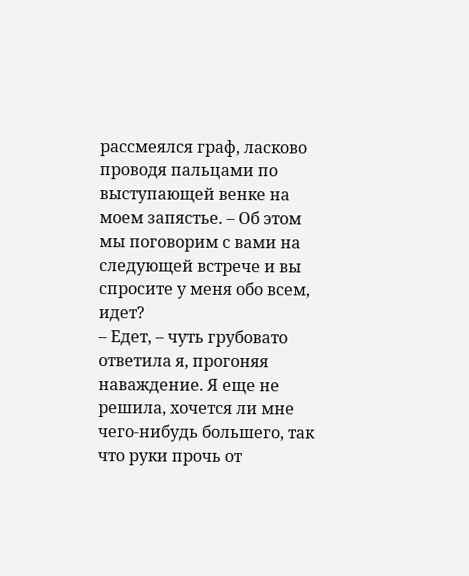рассмеялся граф, ласково проводя пальцами по выступающей венке на моем запястье. – Об этом мы поговорим с вами на следующей встрече и вы спросите у меня обо всем, идет?
– Едет, – чуть грубовато ответила я, прогоняя наваждение. Я еще не решила, хочется ли мне чего-нибудь большего, так что руки прочь от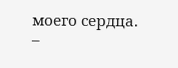моего сердца.
–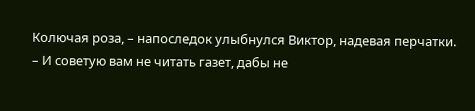Колючая роза, – напоследок улыбнулся Виктор, надевая перчатки. – И советую вам не читать газет, дабы не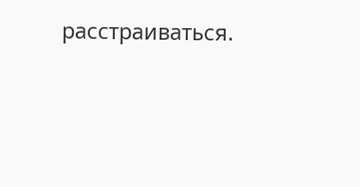расстраиваться.